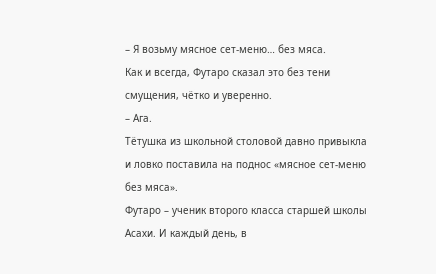– Я возьму мясное сет-меню… без мяса.
Как и всегда, Футаро сказал это без тени смущения, чётко и уверенно.
– Ага.
Тётушка из школьной столовой давно привыкла и ловко поставила на поднос «мясное сет-меню без мяса».
Футаро – ученик второго класса старшей школы Асахи. И каждый день, в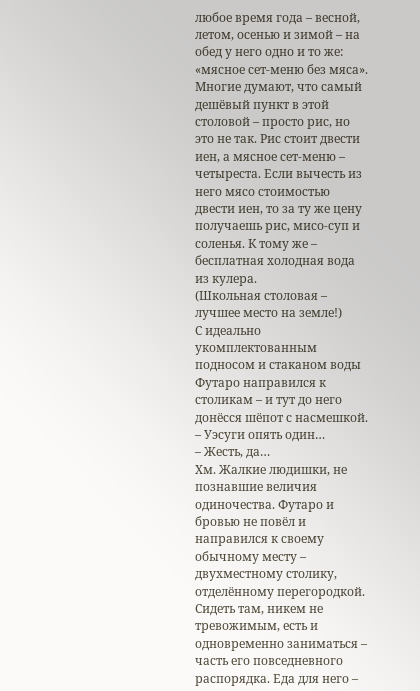любое время года – весной, летом, осенью и зимой – на обед у него одно и то же: «мясное сет-меню без мяса».
Многие думают, что самый дешёвый пункт в этой столовой – просто рис, но это не так. Рис стоит двести иен, а мясное сет-меню – четыреста. Если вычесть из него мясо стоимостью двести иен, то за ту же цену получаешь рис, мисо-суп и соленья. К тому же – бесплатная холодная вода из кулера.
(Школьная столовая – лучшее место на земле!)
С идеально укомплектованным подносом и стаканом воды Футаро направился к столикам – и тут до него донёсся шёпот с насмешкой.
– Уэсуги опять один…
– Жесть, да…
Хм. Жалкие людишки, не познавшие величия одиночества. Футаро и бровью не повёл и направился к своему обычному месту – двухместному столику, отделённому перегородкой.
Сидеть там, никем не тревожимым, есть и одновременно заниматься – часть его повседневного распорядка. Еда для него –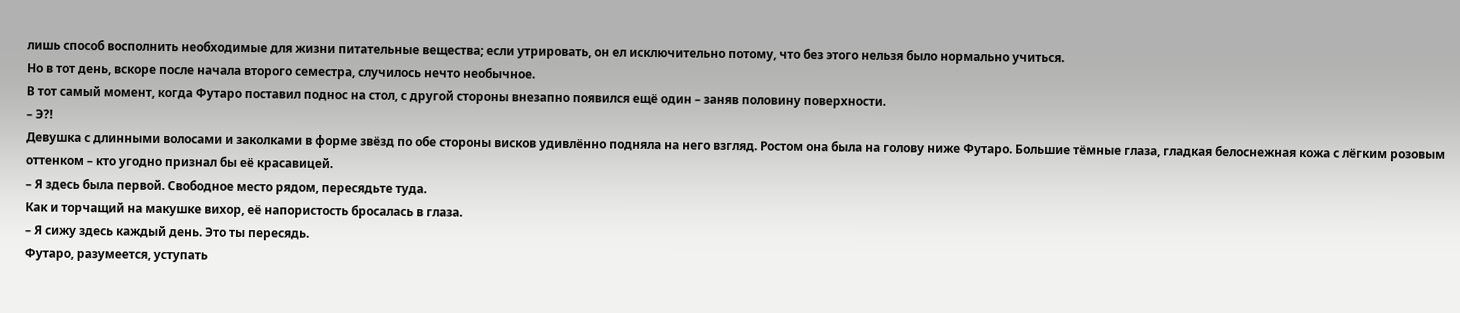лишь способ восполнить необходимые для жизни питательные вещества; если утрировать, он ел исключительно потому, что без этого нельзя было нормально учиться.
Но в тот день, вскоре после начала второго семестра, случилось нечто необычное.
В тот самый момент, когда Футаро поставил поднос на стол, с другой стороны внезапно появился ещё один – заняв половину поверхности.
– Э?!
Девушка с длинными волосами и заколками в форме звёзд по обе стороны висков удивлённо подняла на него взгляд. Ростом она была на голову ниже Футаро. Большие тёмные глаза, гладкая белоснежная кожа с лёгким розовым оттенком – кто угодно признал бы её красавицей.
– Я здесь была первой. Свободное место рядом, пересядьте туда.
Как и торчащий на макушке вихор, её напористость бросалась в глаза.
– Я сижу здесь каждый день. Это ты пересядь.
Футаро, разумеется, уступать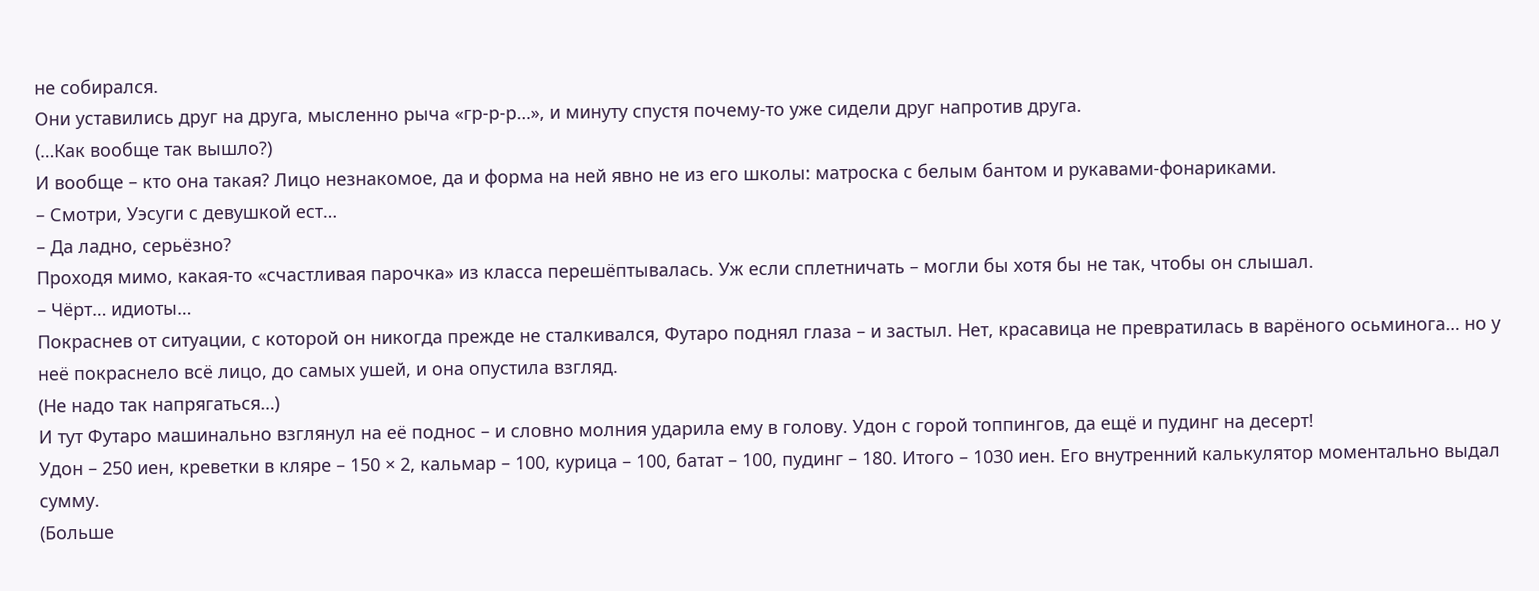не собирался.
Они уставились друг на друга, мысленно рыча «гр-р-р…», и минуту спустя почему-то уже сидели друг напротив друга.
(…Как вообще так вышло?)
И вообще – кто она такая? Лицо незнакомое, да и форма на ней явно не из его школы: матроска с белым бантом и рукавами-фонариками.
– Смотри, Уэсуги с девушкой ест…
– Да ладно, серьёзно?
Проходя мимо, какая-то «счастливая парочка» из класса перешёптывалась. Уж если сплетничать – могли бы хотя бы не так, чтобы он слышал.
– Чёрт… идиоты…
Покраснев от ситуации, с которой он никогда прежде не сталкивался, Футаро поднял глаза – и застыл. Нет, красавица не превратилась в варёного осьминога… но у неё покраснело всё лицо, до самых ушей, и она опустила взгляд.
(Не надо так напрягаться…)
И тут Футаро машинально взглянул на её поднос – и словно молния ударила ему в голову. Удон с горой топпингов, да ещё и пудинг на десерт!
Удон – 250 иен, креветки в кляре – 150 × 2, кальмар – 100, курица – 100, батат – 100, пудинг – 180. Итого – 1030 иен. Его внутренний калькулятор моментально выдал сумму.
(Больше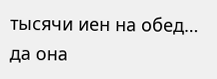тысячи иен на обед… да она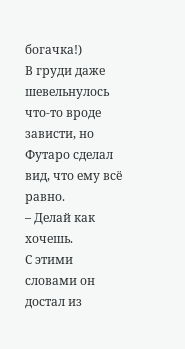богачка!)
В груди даже шевельнулось что-то вроде зависти, но Футаро сделал вид, что ему всё равно.
– Делай как хочешь.
С этими словами он достал из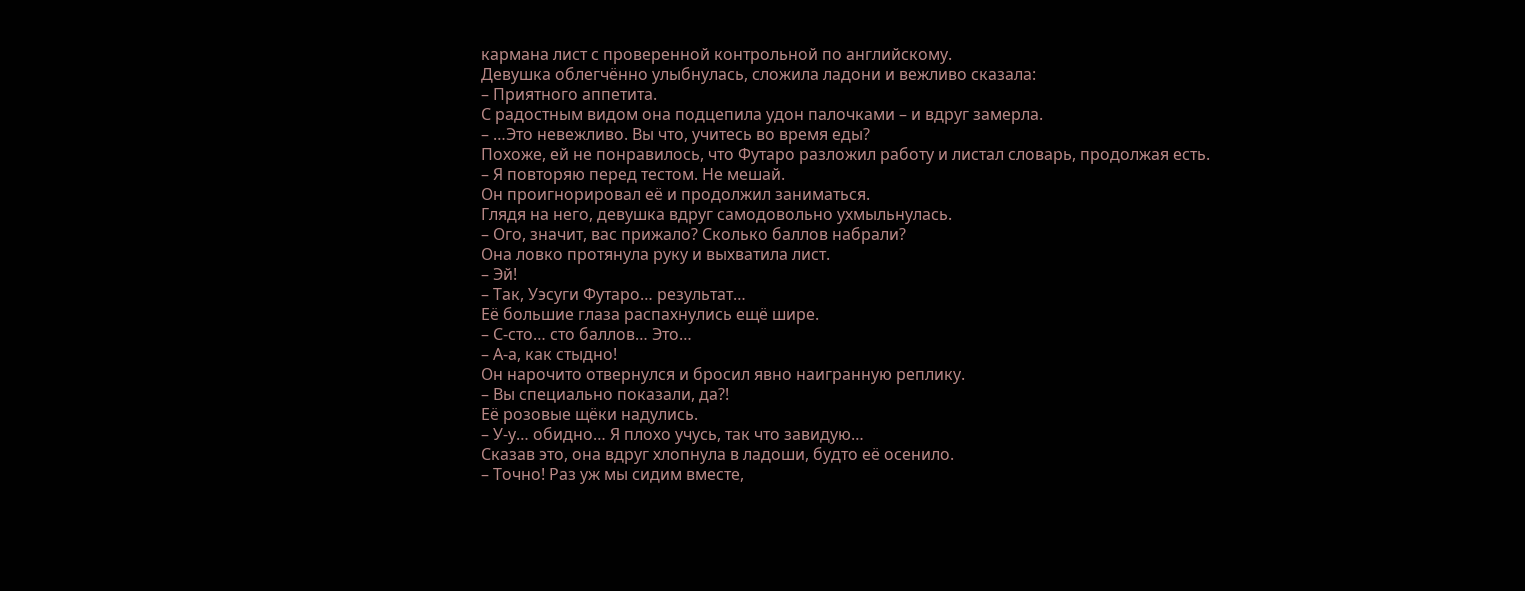кармана лист с проверенной контрольной по английскому.
Девушка облегчённо улыбнулась, сложила ладони и вежливо сказала:
– Приятного аппетита.
С радостным видом она подцепила удон палочками – и вдруг замерла.
– …Это невежливо. Вы что, учитесь во время еды?
Похоже, ей не понравилось, что Футаро разложил работу и листал словарь, продолжая есть.
– Я повторяю перед тестом. Не мешай.
Он проигнорировал её и продолжил заниматься.
Глядя на него, девушка вдруг самодовольно ухмыльнулась.
– Ого, значит, вас прижало? Сколько баллов набрали?
Она ловко протянула руку и выхватила лист.
– Эй!
– Так, Уэсуги Футаро… результат…
Её большие глаза распахнулись ещё шире.
– С-сто… сто баллов… Это…
– А-а, как стыдно!
Он нарочито отвернулся и бросил явно наигранную реплику.
– Вы специально показали, да?!
Её розовые щёки надулись.
– У-у… обидно… Я плохо учусь, так что завидую…
Сказав это, она вдруг хлопнула в ладоши, будто её осенило.
– Точно! Раз уж мы сидим вместе,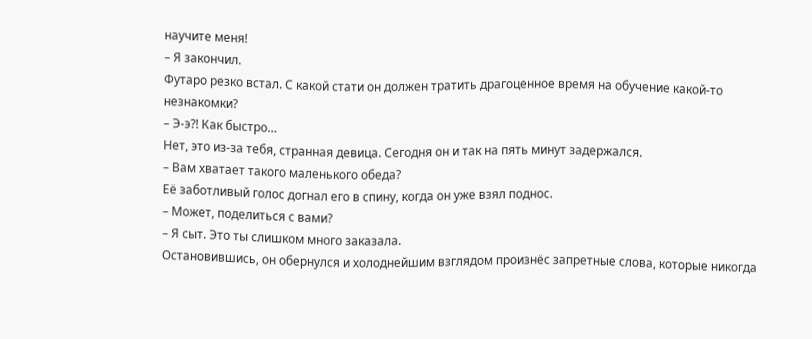научите меня!
– Я закончил.
Футаро резко встал. С какой стати он должен тратить драгоценное время на обучение какой-то незнакомки?
– Э-э?! Как быстро…
Нет, это из-за тебя, странная девица. Сегодня он и так на пять минут задержался.
– Вам хватает такого маленького обеда?
Её заботливый голос догнал его в спину, когда он уже взял поднос.
– Может, поделиться с вами?
– Я сыт. Это ты слишком много заказала.
Остановившись, он обернулся и холоднейшим взглядом произнёс запретные слова, которые никогда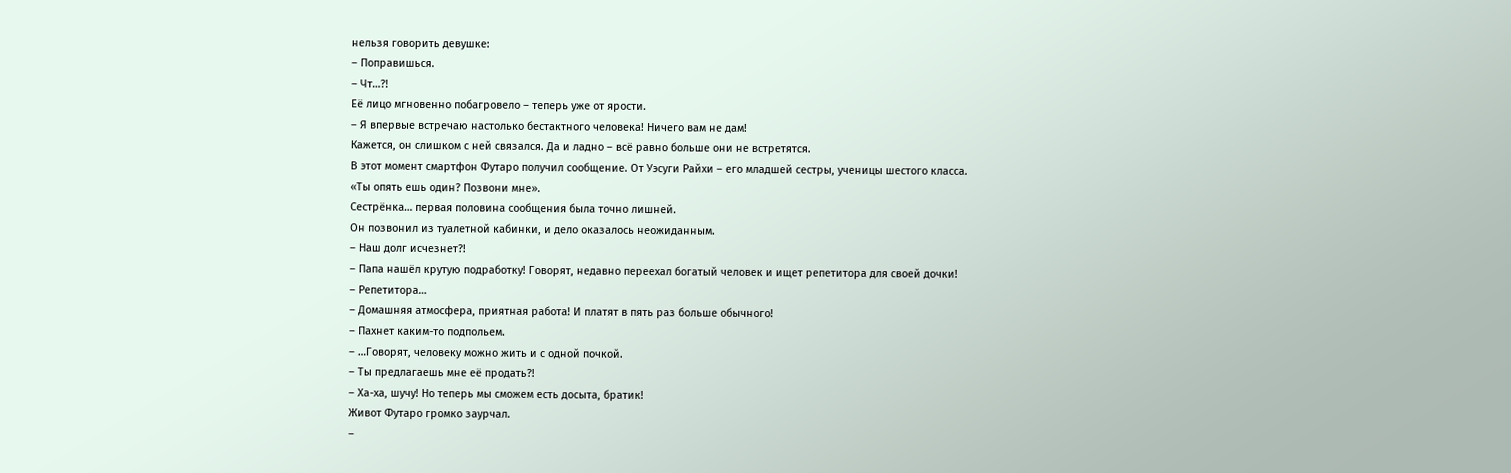нельзя говорить девушке:
– Поправишься.
– Чт…?!
Её лицо мгновенно побагровело – теперь уже от ярости.
– Я впервые встречаю настолько бестактного человека! Ничего вам не дам!
Кажется, он слишком с ней связался. Да и ладно – всё равно больше они не встретятся.
В этот момент смартфон Футаро получил сообщение. От Уэсуги Райхи – его младшей сестры, ученицы шестого класса.
«Ты опять ешь один? Позвони мне».
Сестрёнка… первая половина сообщения была точно лишней.
Он позвонил из туалетной кабинки, и дело оказалось неожиданным.
– Наш долг исчезнет?!
– Папа нашёл крутую подработку! Говорят, недавно переехал богатый человек и ищет репетитора для своей дочки!
– Репетитора…
– Домашняя атмосфера, приятная работа! И платят в пять раз больше обычного!
– Пахнет каким-то подпольем.
– …Говорят, человеку можно жить и с одной почкой.
– Ты предлагаешь мне её продать?!
– Ха-ха, шучу! Но теперь мы сможем есть досыта, братик!
Живот Футаро громко заурчал.
–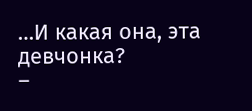…И какая она, эта девчонка?
–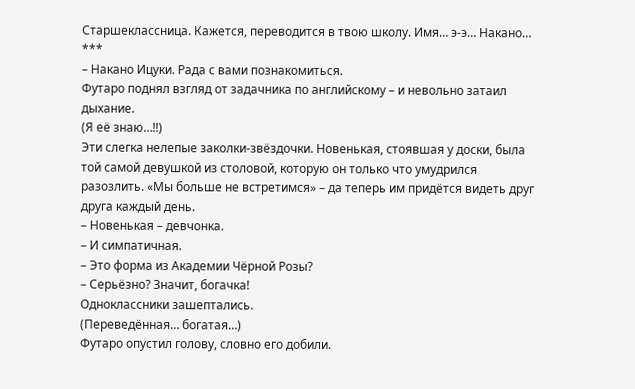Старшеклассница. Кажется, переводится в твою школу. Имя… э-э… Накано…
***
– Накано Ицуки. Рада с вами познакомиться.
Футаро поднял взгляд от задачника по английскому – и невольно затаил дыхание.
(Я её знаю…!!)
Эти слегка нелепые заколки-звёздочки. Новенькая, стоявшая у доски, была той самой девушкой из столовой, которую он только что умудрился разозлить. «Мы больше не встретимся» – да теперь им придётся видеть друг друга каждый день.
– Новенькая – девчонка.
– И симпатичная.
– Это форма из Академии Чёрной Розы?
– Серьёзно? Значит, богачка!
Одноклассники зашептались.
(Переведённая… богатая…)
Футаро опустил голову, словно его добили.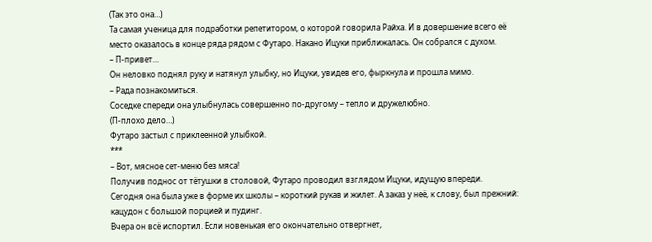(Так это она…)
Та самая ученица для подработки репетитором, о которой говорила Райха. И в довершение всего её место оказалось в конце ряда рядом с Футаро. Накано Ицуки приближалась. Он собрался с духом.
– П-привет…
Он неловко поднял руку и натянул улыбку, но Ицуки, увидев его, фыркнула и прошла мимо.
– Рада познакомиться.
Соседке спереди она улыбнулась совершенно по-другому – тепло и дружелюбно.
(П-плохо дело…)
Футаро застыл с приклеенной улыбкой.
***
– Вот, мясное сет-меню без мяса!
Получив поднос от тётушки в столовой, Футаро проводил взглядом Ицуки, идущую впереди.
Сегодня она была уже в форме их школы – короткий рукав и жилет. А заказ у неё, к слову, был прежний: кацудон с большой порцией и пудинг.
Вчера он всё испортил. Если новенькая его окончательно отвергнет,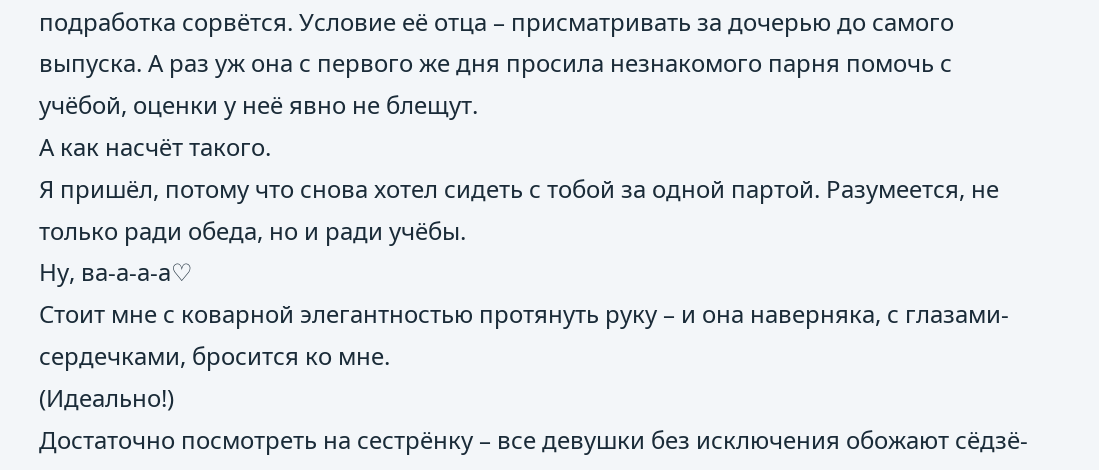подработка сорвётся. Условие её отца – присматривать за дочерью до самого выпуска. А раз уж она с первого же дня просила незнакомого парня помочь с учёбой, оценки у неё явно не блещут.
А как насчёт такого.
Я пришёл, потому что снова хотел сидеть с тобой за одной партой. Разумеется, не только ради обеда, но и ради учёбы.
Ну, ва-а-а-а♡
Стоит мне с коварной элегантностью протянуть руку – и она наверняка, с глазами-сердечками, бросится ко мне.
(Идеально!)
Достаточно посмотреть на сестрёнку – все девушки без исключения обожают сёдзё-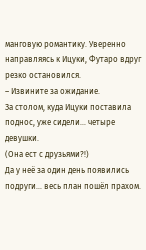манговую романтику. Уверенно направляясь к Ицуки, Футаро вдруг резко остановился.
– Извините за ожидание.
За столом, куда Ицуки поставила поднос, уже сидели… четыре девушки.
(Она ест с друзьями?!)
Да у неё за один день появились подруги… весь план пошёл прахом.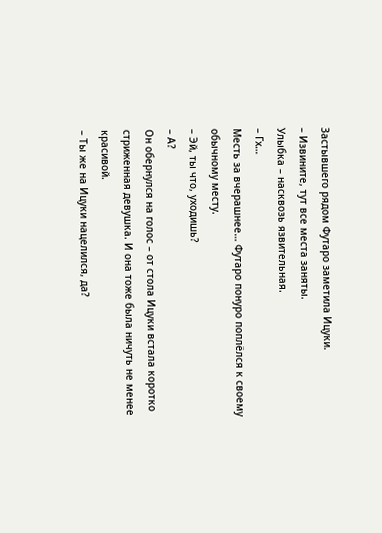Застывшего рядом Футаро заметила Ицуки.
– Извините, тут все места заняты.
Улыбка – насквозь язвительная.
– Гх…
Месть за вчерашнее… Футаро понуро поплёлся к своему обычному месту.
– Эй, ты что, уходишь?
– А?
Он обернулся на голос – от стола Ицуки встала коротко стриженная девушка. И она тоже была ничуть не менее красивой.
– Ты же на Ицуки нацелился, да?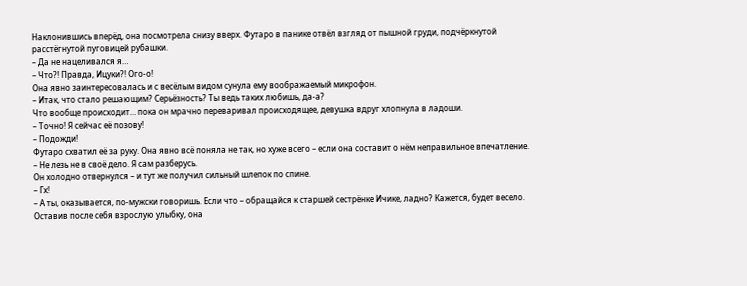Наклонившись вперёд, она посмотрела снизу вверх. Футаро в панике отвёл взгляд от пышной груди, подчёркнутой расстёгнутой пуговицей рубашки.
– Да не нацеливался я…
– Что?! Правда, Ицуки?! Ого-о!
Она явно заинтересовалась и с весёлым видом сунула ему воображаемый микрофон.
– Итак, что стало решающим? Серьёзность? Ты ведь таких любишь, да-а?
Что вообще происходит… пока он мрачно переваривал происходящее, девушка вдруг хлопнула в ладоши.
– Точно! Я сейчас её позову!
– Подожди!
Футаро схватил её за руку. Она явно всё поняла не так, но хуже всего – если она составит о нём неправильное впечатление.
– Не лезь не в своё дело. Я сам разберусь.
Он холодно отвернулся – и тут же получил сильный шлепок по спине.
– Гх!
– А ты, оказывается, по-мужски говоришь. Если что – обращайся к старшей сестрёнке Ичике, ладно? Кажется, будет весело.
Оставив после себя взрослую улыбку, она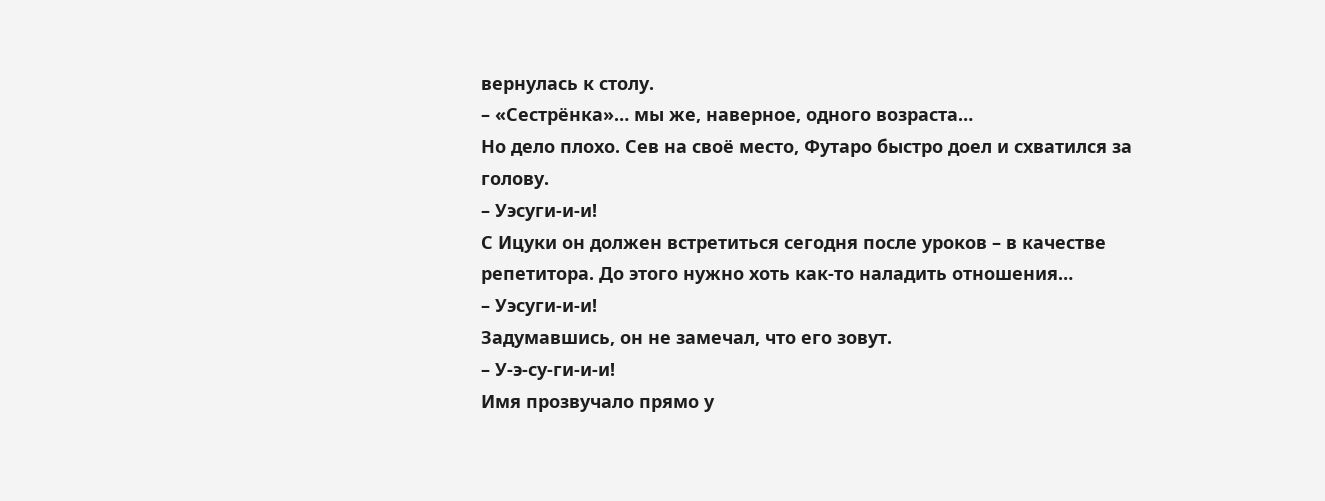вернулась к столу.
– «Сестрёнка»… мы же, наверное, одного возраста…
Но дело плохо. Сев на своё место, Футаро быстро доел и схватился за голову.
– Уэсуги-и-и!
С Ицуки он должен встретиться сегодня после уроков – в качестве репетитора. До этого нужно хоть как-то наладить отношения…
– Уэсуги-и-и!
Задумавшись, он не замечал, что его зовут.
– У-э-су-ги-и-и!
Имя прозвучало прямо у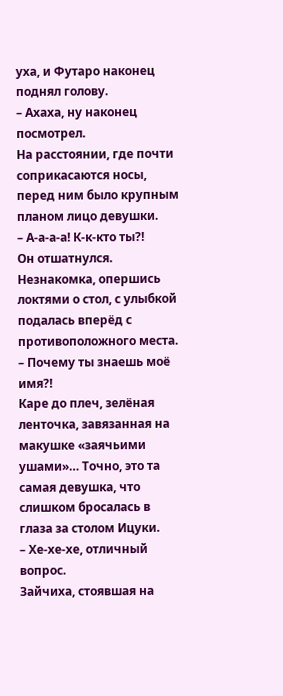уха, и Футаро наконец поднял голову.
– Ахаха, ну наконец посмотрел.
На расстоянии, где почти соприкасаются носы, перед ним было крупным планом лицо девушки.
– А-а-а-а! К-к-кто ты?!
Он отшатнулся. Незнакомка, опершись локтями о стол, с улыбкой подалась вперёд с противоположного места.
– Почему ты знаешь моё имя?!
Каре до плеч, зелёная ленточка, завязанная на макушке «заячьими ушами»… Точно, это та самая девушка, что слишком бросалась в глаза за столом Ицуки.
– Хе-хе-хе, отличный вопрос.
Зайчиха, стоявшая на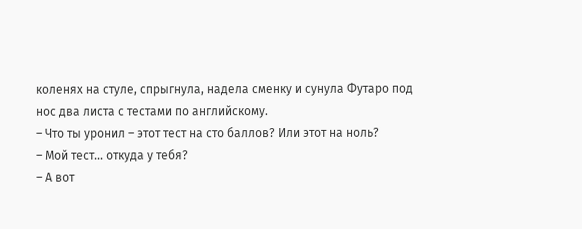коленях на стуле, спрыгнула, надела сменку и сунула Футаро под нос два листа с тестами по английскому.
– Что ты уронил – этот тест на сто баллов? Или этот на ноль?
– Мой тест… откуда у тебя?
– А вот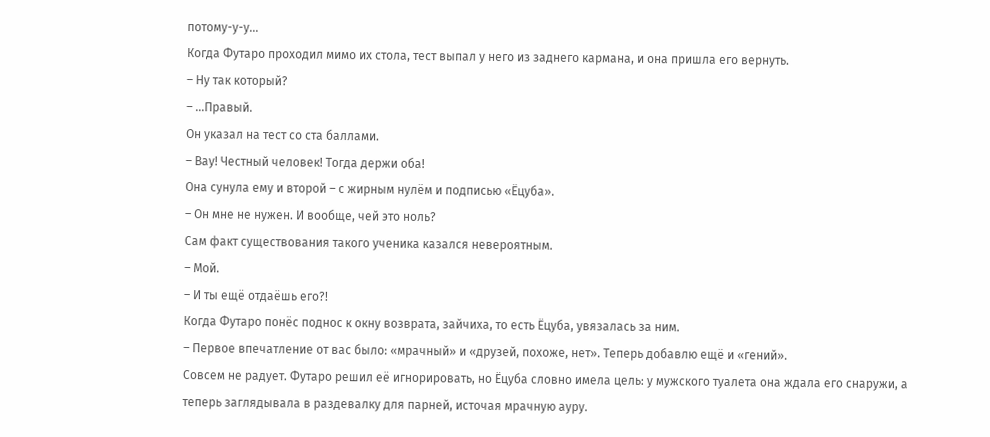потому-у-у…
Когда Футаро проходил мимо их стола, тест выпал у него из заднего кармана, и она пришла его вернуть.
– Ну так который?
– …Правый.
Он указал на тест со ста баллами.
– Вау! Честный человек! Тогда держи оба!
Она сунула ему и второй – с жирным нулём и подписью «Ёцуба».
– Он мне не нужен. И вообще, чей это ноль?
Сам факт существования такого ученика казался невероятным.
– Мой.
– И ты ещё отдаёшь его?!
Когда Футаро понёс поднос к окну возврата, зайчиха, то есть Ёцуба, увязалась за ним.
– Первое впечатление от вас было: «мрачный» и «друзей, похоже, нет». Теперь добавлю ещё и «гений».
Совсем не радует. Футаро решил её игнорировать, но Ёцуба словно имела цель: у мужского туалета она ждала его снаружи, а теперь заглядывала в раздевалку для парней, источая мрачную ауру.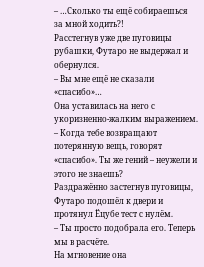– …Сколько ты ещё собираешься за мной ходить?!
Расстегнув уже две пуговицы рубашки, Футаро не выдержал и обернулся.
– Вы мне ещё не сказали «спасибо»…
Она уставилась на него с укоризненно-жалким выражением.
– Когда тебе возвращают потерянную вещь, говорят «спасибо». Ты же гений – неужели и этого не знаешь?
Раздражённо застегнув пуговицы, Футаро подошёл к двери и протянул Ёцубе тест с нулём.
– Ты просто подобрала его. Теперь мы в расчёте.
На мгновение она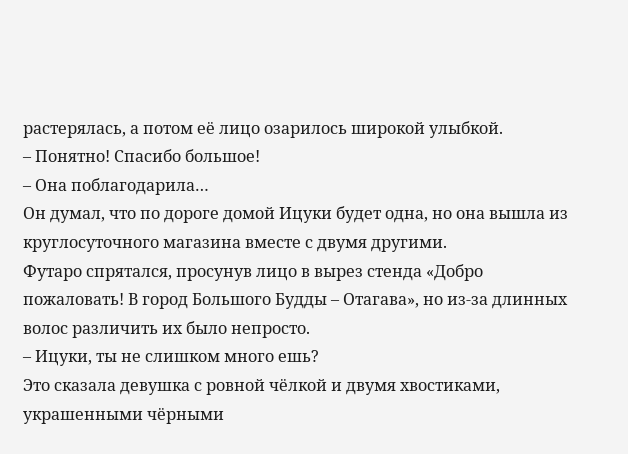растерялась, а потом её лицо озарилось широкой улыбкой.
– Понятно! Спасибо большое!
– Она поблагодарила…
Он думал, что по дороге домой Ицуки будет одна, но она вышла из круглосуточного магазина вместе с двумя другими.
Футаро спрятался, просунув лицо в вырез стенда «Добро пожаловать! В город Большого Будды – Отагава», но из-за длинных волос различить их было непросто.
– Ицуки, ты не слишком много ешь?
Это сказала девушка с ровной чёлкой и двумя хвостиками, украшенными чёрными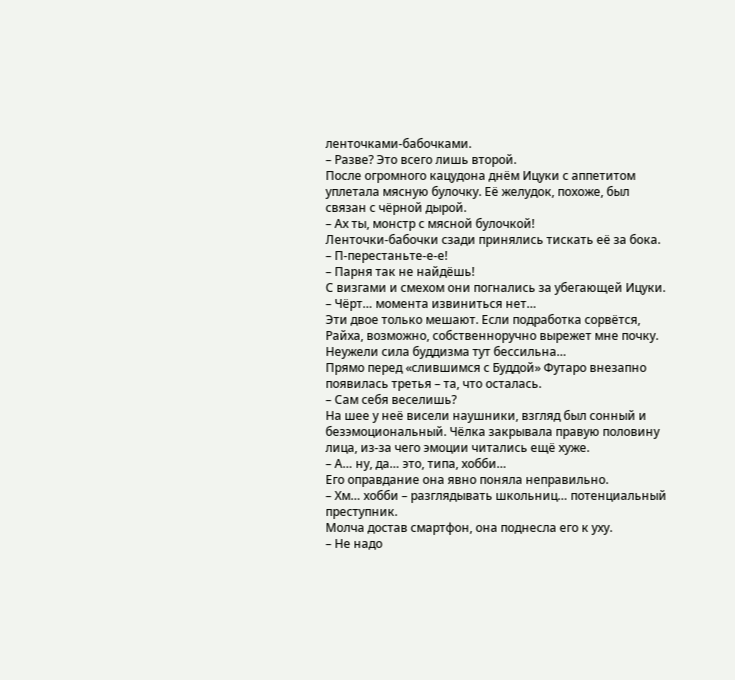ленточками-бабочками.
– Разве? Это всего лишь второй.
После огромного кацудона днём Ицуки с аппетитом уплетала мясную булочку. Её желудок, похоже, был связан с чёрной дырой.
– Ах ты, монстр с мясной булочкой!
Ленточки-бабочки сзади принялись тискать её за бока.
– П-перестаньте-е-е!
– Парня так не найдёшь!
С визгами и смехом они погнались за убегающей Ицуки.
– Чёрт… момента извиниться нет…
Эти двое только мешают. Если подработка сорвётся, Райха, возможно, собственноручно вырежет мне почку. Неужели сила буддизма тут бессильна…
Прямо перед «слившимся с Буддой» Футаро внезапно появилась третья – та, что осталась.
– Сам себя веселишь?
На шее у неё висели наушники, взгляд был сонный и безэмоциональный. Чёлка закрывала правую половину лица, из-за чего эмоции читались ещё хуже.
– А… ну, да… это, типа, хобби…
Его оправдание она явно поняла неправильно.
– Хм… хобби – разглядывать школьниц… потенциальный преступник.
Молча достав смартфон, она поднесла его к уху.
– Не надо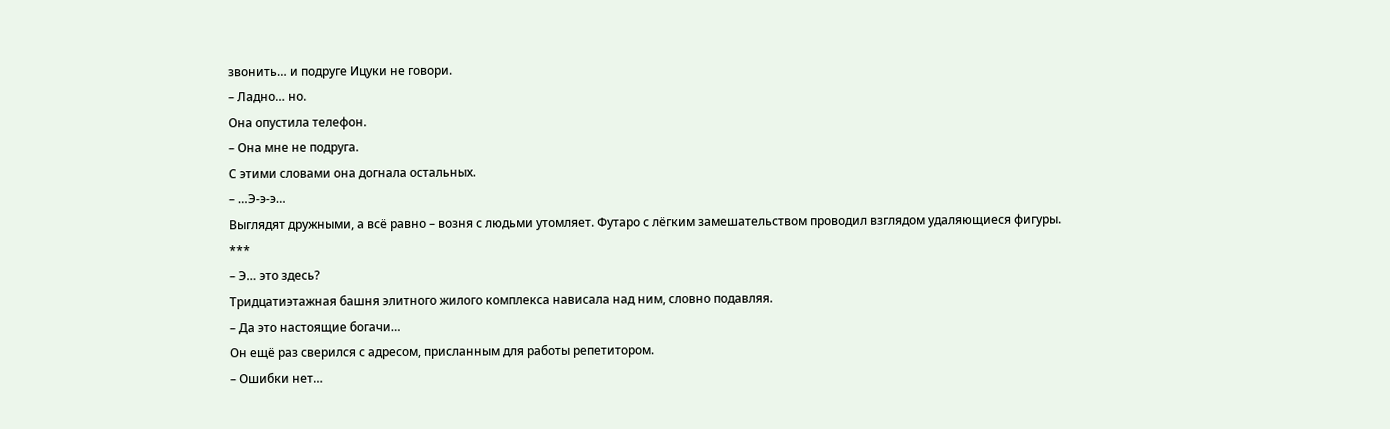звонить… и подруге Ицуки не говори.
– Ладно… но.
Она опустила телефон.
– Она мне не подруга.
С этими словами она догнала остальных.
– …Э-э-э…
Выглядят дружными, а всё равно – возня с людьми утомляет. Футаро с лёгким замешательством проводил взглядом удаляющиеся фигуры.
***
– Э… это здесь?
Тридцатиэтажная башня элитного жилого комплекса нависала над ним, словно подавляя.
– Да это настоящие богачи…
Он ещё раз сверился с адресом, присланным для работы репетитором.
– Ошибки нет…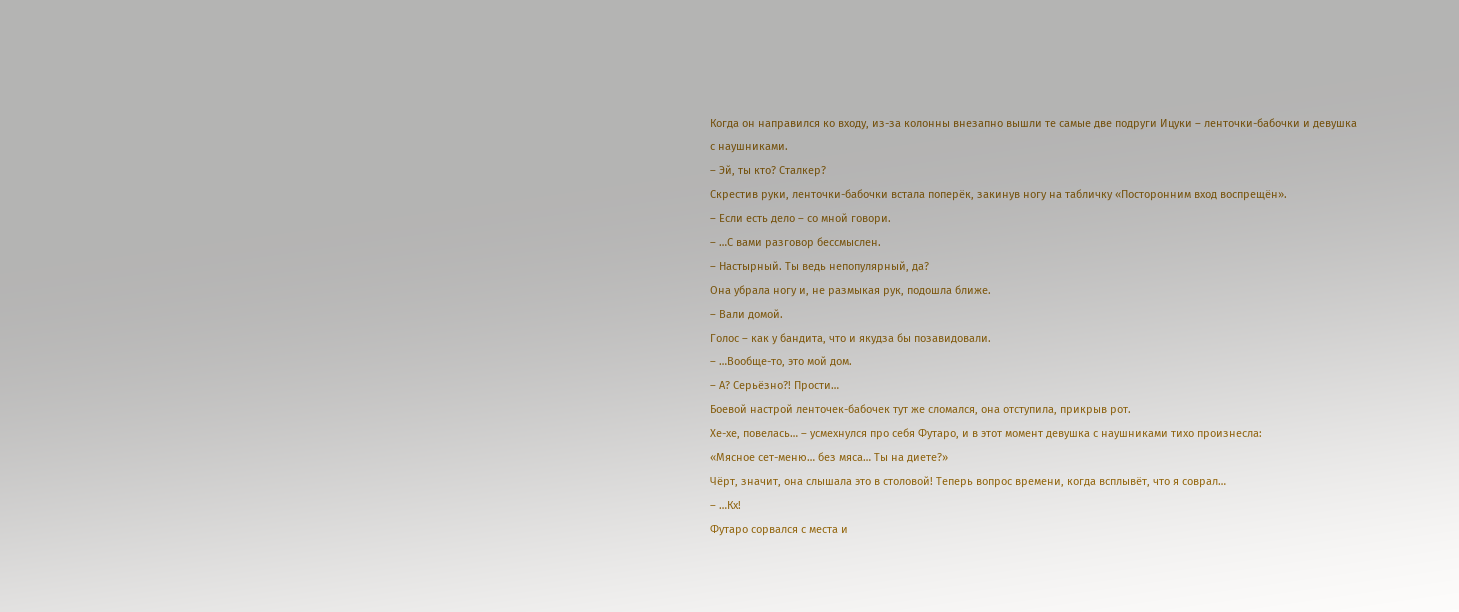Когда он направился ко входу, из-за колонны внезапно вышли те самые две подруги Ицуки – ленточки-бабочки и девушка с наушниками.
– Эй, ты кто? Сталкер?
Скрестив руки, ленточки-бабочки встала поперёк, закинув ногу на табличку «Посторонним вход воспрещён».
– Если есть дело – со мной говори.
– …С вами разговор бессмыслен.
– Настырный. Ты ведь непопулярный, да?
Она убрала ногу и, не размыкая рук, подошла ближе.
– Вали домой.
Голос – как у бандита, что и якудза бы позавидовали.
– …Вообще-то, это мой дом.
– А? Серьёзно?! Прости…
Боевой настрой ленточек-бабочек тут же сломался, она отступила, прикрыв рот.
Хе-хе, повелась… – усмехнулся про себя Футаро, и в этот момент девушка с наушниками тихо произнесла:
«Мясное сет-меню… без мяса… Ты на диете?»
Чёрт, значит, она слышала это в столовой! Теперь вопрос времени, когда всплывёт, что я соврал…
– …Кх!
Футаро сорвался с места и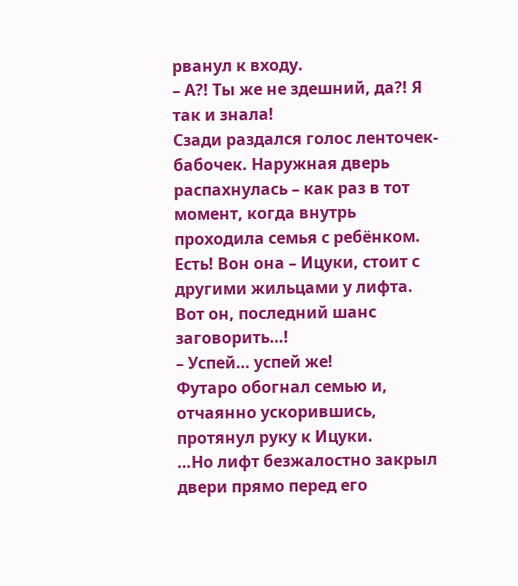рванул к входу.
– А?! Ты же не здешний, да?! Я так и знала!
Сзади раздался голос ленточек-бабочек. Наружная дверь распахнулась – как раз в тот момент, когда внутрь проходила семья с ребёнком.
Есть! Вон она – Ицуки, стоит с другими жильцами у лифта.
Вот он, последний шанс заговорить…!
– Успей… успей же!
Футаро обогнал семью и, отчаянно ускорившись, протянул руку к Ицуки.
…Но лифт безжалостно закрыл двери прямо перед его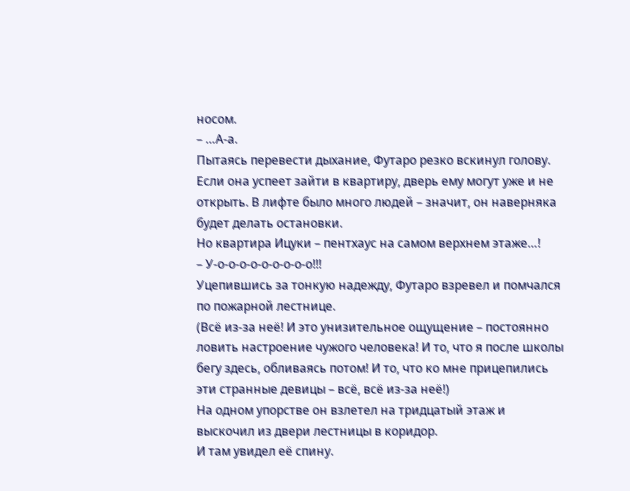носом.
– …А-а.
Пытаясь перевести дыхание, Футаро резко вскинул голову. Если она успеет зайти в квартиру, дверь ему могут уже и не открыть. В лифте было много людей – значит, он наверняка будет делать остановки.
Но квартира Ицуки – пентхаус на самом верхнем этаже…!
– У-о-о-о-о-о-о-о-о-о!!!
Уцепившись за тонкую надежду, Футаро взревел и помчался по пожарной лестнице.
(Всё из-за неё! И это унизительное ощущение – постоянно ловить настроение чужого человека! И то, что я после школы бегу здесь, обливаясь потом! И то, что ко мне прицепились эти странные девицы – всё, всё из-за неё!)
На одном упорстве он взлетел на тридцатый этаж и выскочил из двери лестницы в коридор.
И там увидел её спину.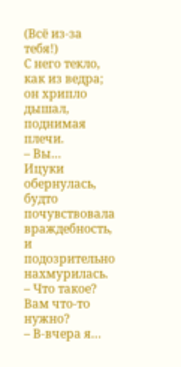(Всё из-за тебя!)
С него текло, как из ведра; он хрипло дышал, поднимая плечи.
– Вы…
Ицуки обернулась, будто почувствовала враждебность, и подозрительно нахмурилась.
– Что такое? Вам что-то нужно?
– В-вчера я…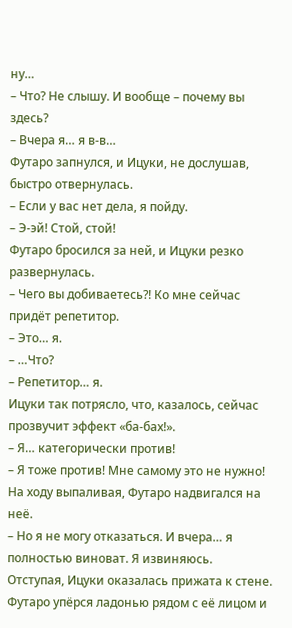ну…
– Что? Не слышу. И вообще – почему вы здесь?
– Вчера я… я в-в…
Футаро запнулся, и Ицуки, не дослушав, быстро отвернулась.
– Если у вас нет дела, я пойду.
– Э-эй! Стой, стой!
Футаро бросился за ней, и Ицуки резко развернулась.
– Чего вы добиваетесь?! Ко мне сейчас придёт репетитор.
– Это… я.
– …Что?
– Репетитор… я.
Ицуки так потрясло, что, казалось, сейчас прозвучит эффект «ба-бах!».
– Я… категорически против!
– Я тоже против! Мне самому это не нужно!
На ходу выпаливая, Футаро надвигался на неё.
– Но я не могу отказаться. И вчера… я полностью виноват. Я извиняюсь.
Отступая, Ицуки оказалась прижата к стене. Футаро упёрся ладонью рядом с её лицом и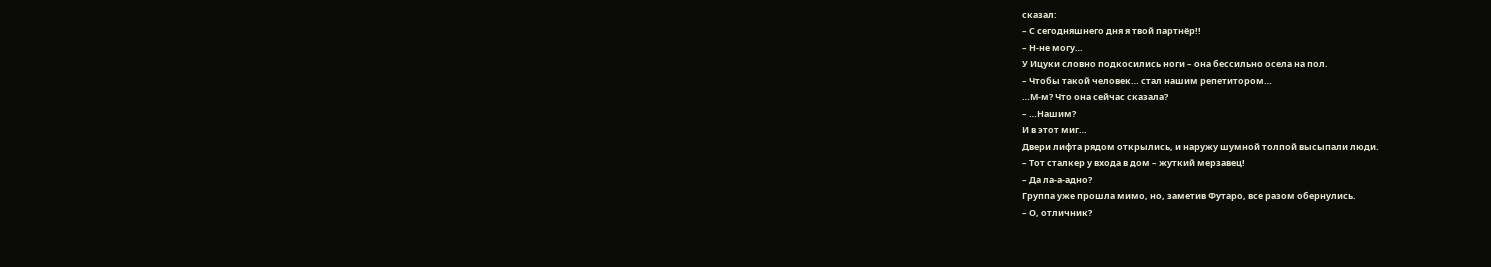сказал:
– С сегодняшнего дня я твой партнёр!!
– Н-не могу…
У Ицуки словно подкосились ноги – она бессильно осела на пол.
– Чтобы такой человек… стал нашим репетитором…
…М-м? Что она сейчас сказала?
– …Нашим?
И в этот миг…
Двери лифта рядом открылись, и наружу шумной толпой высыпали люди.
– Тот сталкер у входа в дом – жуткий мерзавец!
– Да ла-а-адно?
Группа уже прошла мимо, но, заметив Футаро, все разом обернулись.
– О, отличник?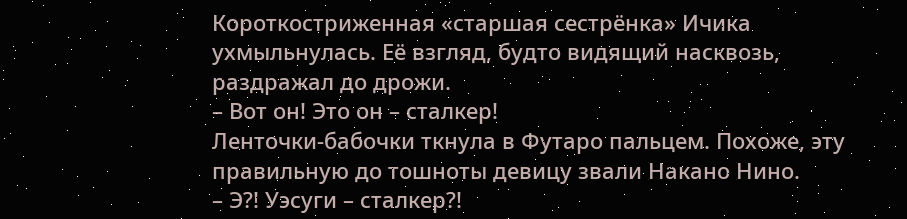Короткостриженная «старшая сестрёнка» Ичика ухмыльнулась. Её взгляд, будто видящий насквозь, раздражал до дрожи.
– Вот он! Это он – сталкер!
Ленточки-бабочки ткнула в Футаро пальцем. Похоже, эту правильную до тошноты девицу звали Накано Нино.
– Э?! Уэсуги – сталкер?!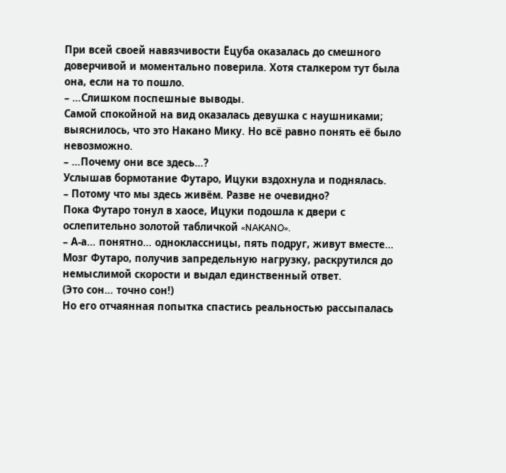При всей своей навязчивости Ёцуба оказалась до смешного доверчивой и моментально поверила. Хотя сталкером тут была она, если на то пошло.
– …Слишком поспешные выводы.
Самой спокойной на вид оказалась девушка с наушниками; выяснилось, что это Накано Мику. Но всё равно понять её было невозможно.
– …Почему они все здесь…?
Услышав бормотание Футаро, Ицуки вздохнула и поднялась.
– Потому что мы здесь живём. Разве не очевидно?
Пока Футаро тонул в хаосе, Ицуки подошла к двери с ослепительно золотой табличкой «NAKANO».
– А-а… понятно… одноклассницы, пять подруг, живут вместе…
Мозг Футаро, получив запредельную нагрузку, раскрутился до немыслимой скорости и выдал единственный ответ.
(Это сон… точно сон!)
Но его отчаянная попытка спастись реальностью рассыпалась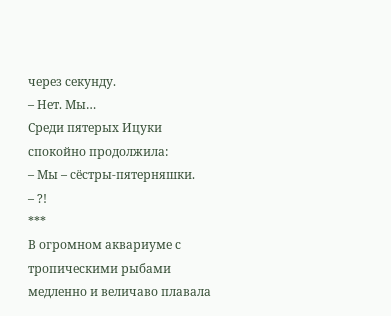через секунду.
– Нет. Мы…
Среди пятерых Ицуки спокойно продолжила:
– Мы – сёстры-пятерняшки.
– ?!
***
В огромном аквариуме с тропическими рыбами медленно и величаво плавала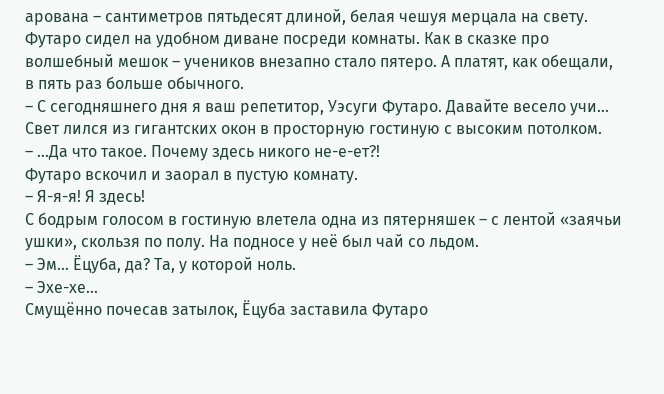арована – сантиметров пятьдесят длиной, белая чешуя мерцала на свету.
Футаро сидел на удобном диване посреди комнаты. Как в сказке про волшебный мешок – учеников внезапно стало пятеро. А платят, как обещали, в пять раз больше обычного.
– С сегодняшнего дня я ваш репетитор, Уэсуги Футаро. Давайте весело учи…
Свет лился из гигантских окон в просторную гостиную с высоким потолком.
– …Да что такое. Почему здесь никого не-е-ет?!
Футаро вскочил и заорал в пустую комнату.
– Я-я-я! Я здесь!
С бодрым голосом в гостиную влетела одна из пятерняшек – с лентой «заячьи ушки», скользя по полу. На подносе у неё был чай со льдом.
– Эм… Ёцуба, да? Та, у которой ноль.
– Эхе-хе…
Смущённо почесав затылок, Ёцуба заставила Футаро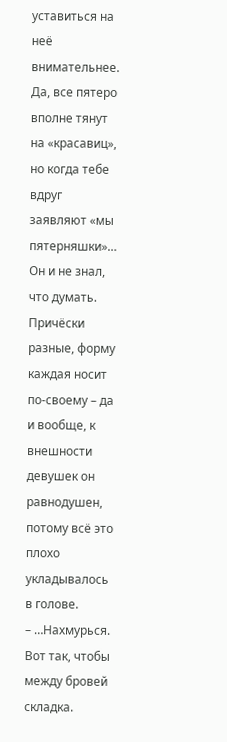уставиться на неё внимательнее. Да, все пятеро вполне тянут на «красавиц», но когда тебе вдруг заявляют «мы пятерняшки»… Он и не знал, что думать. Причёски разные, форму каждая носит по-своему – да и вообще, к внешности девушек он равнодушен, потому всё это плохо укладывалось в голове.
– …Нахмурься. Вот так, чтобы между бровей складка.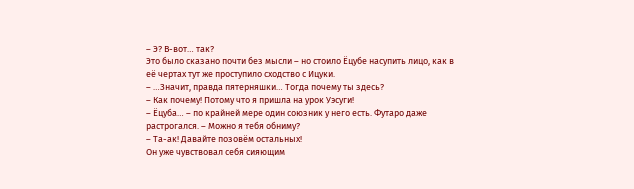– Э? В-вот… так?
Это было сказано почти без мысли – но стоило Ёцубе насупить лицо, как в её чертах тут же проступило сходство с Ицуки.
– …Значит, правда пятерняшки… Тогда почему ты здесь?
– Как почему! Потому что я пришла на урок Уэсуги!
– Ёцуба… – по крайней мере один союзник у него есть. Футаро даже растрогался. – Можно я тебя обниму?
– Та-ак! Давайте позовём остальных!
Он уже чувствовал себя сияющим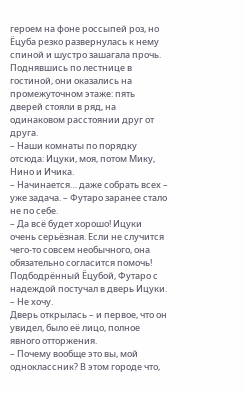героем на фоне россыпей роз, но Ёцуба резко развернулась к нему спиной и шустро зашагала прочь.
Поднявшись по лестнице в гостиной, они оказались на промежуточном этаже: пять дверей стояли в ряд, на одинаковом расстоянии друг от друга.
– Наши комнаты по порядку отсюда: Ицуки, моя, потом Мику, Нино и Ичика.
– Начинается… даже собрать всех – уже задача. – Футаро заранее стало не по себе.
– Да всё будет хорошо! Ицуки очень серьёзная. Если не случится чего-то совсем необычного, она обязательно согласится помочь!
Подбодрённый Ёцубой, Футаро с надеждой постучал в дверь Ицуки.
– Не хочу.
Дверь открылась – и первое, что он увидел, было её лицо, полное явного отторжения.
– Почему вообще это вы, мой одноклассник? В этом городе что,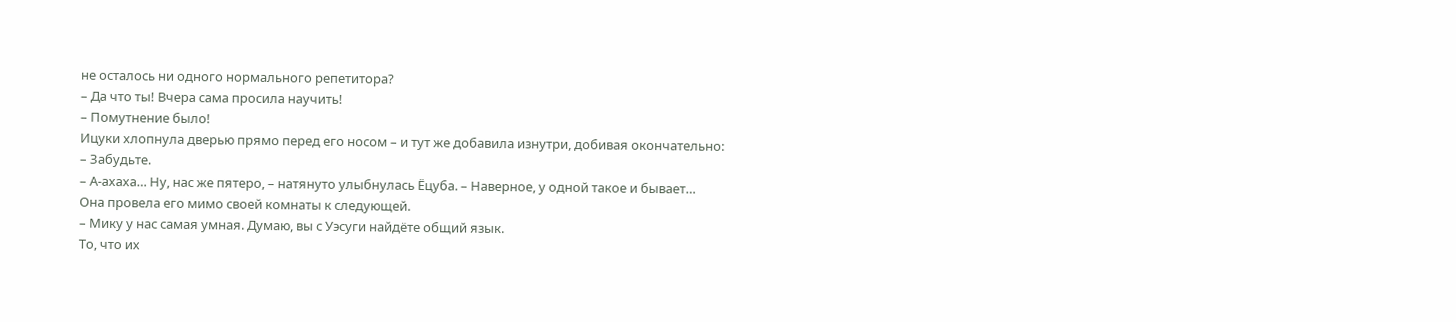не осталось ни одного нормального репетитора?
– Да что ты! Вчера сама просила научить!
– Помутнение было!
Ицуки хлопнула дверью прямо перед его носом – и тут же добавила изнутри, добивая окончательно:
– Забудьте.
– А-ахаха… Ну, нас же пятеро, – натянуто улыбнулась Ёцуба. – Наверное, у одной такое и бывает…
Она провела его мимо своей комнаты к следующей.
– Мику у нас самая умная. Думаю, вы с Уэсуги найдёте общий язык.
То, что их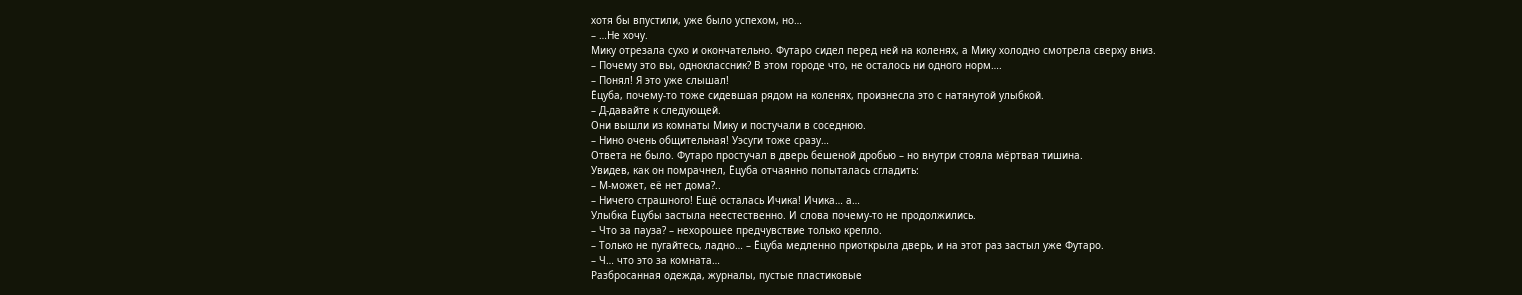хотя бы впустили, уже было успехом, но…
– …Не хочу.
Мику отрезала сухо и окончательно. Футаро сидел перед ней на коленях, а Мику холодно смотрела сверху вниз.
– Почему это вы, одноклассник? В этом городе что, не осталось ни одного норм….
– Понял! Я это уже слышал!
Ёцуба, почему-то тоже сидевшая рядом на коленях, произнесла это с натянутой улыбкой.
– Д-давайте к следующей.
Они вышли из комнаты Мику и постучали в соседнюю.
– Нино очень общительная! Уэсуги тоже сразу…
Ответа не было. Футаро простучал в дверь бешеной дробью – но внутри стояла мёртвая тишина.
Увидев, как он помрачнел, Ёцуба отчаянно попыталась сгладить:
– М-может, её нет дома?..
– Ничего страшного! Ещё осталась Ичика! Ичика… а…
Улыбка Ёцубы застыла неестественно. И слова почему-то не продолжились.
– Что за пауза? – нехорошее предчувствие только крепло.
– Только не пугайтесь, ладно… – Ёцуба медленно приоткрыла дверь, и на этот раз застыл уже Футаро.
– Ч… что это за комната…
Разбросанная одежда, журналы, пустые пластиковые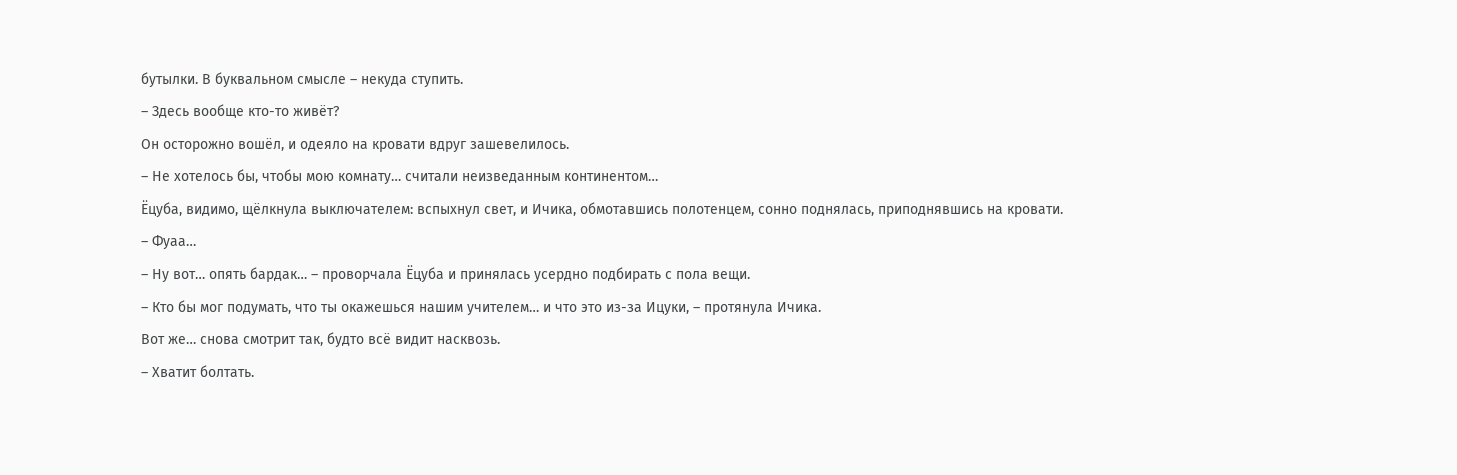бутылки. В буквальном смысле – некуда ступить.
– Здесь вообще кто-то живёт?
Он осторожно вошёл, и одеяло на кровати вдруг зашевелилось.
– Не хотелось бы, чтобы мою комнату… считали неизведанным континентом…
Ёцуба, видимо, щёлкнула выключателем: вспыхнул свет, и Ичика, обмотавшись полотенцем, сонно поднялась, приподнявшись на кровати.
– Фуаа…
– Ну вот… опять бардак… – проворчала Ёцуба и принялась усердно подбирать с пола вещи.
– Кто бы мог подумать, что ты окажешься нашим учителем… и что это из-за Ицуки, – протянула Ичика.
Вот же… снова смотрит так, будто всё видит насквозь.
– Хватит болтать.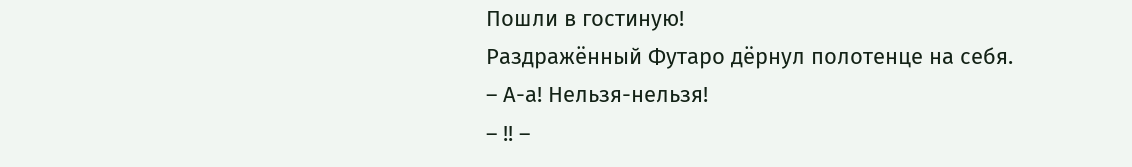Пошли в гостиную!
Раздражённый Футаро дёрнул полотенце на себя.
– А-а! Нельзя-нельзя!
– !! –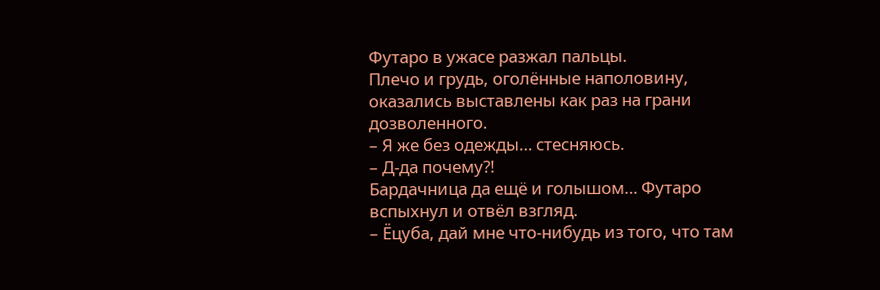Футаро в ужасе разжал пальцы.
Плечо и грудь, оголённые наполовину, оказались выставлены как раз на грани дозволенного.
– Я же без одежды… стесняюсь.
– Д-да почему?!
Бардачница да ещё и голышом… Футаро вспыхнул и отвёл взгляд.
– Ёцуба, дай мне что-нибудь из того, что там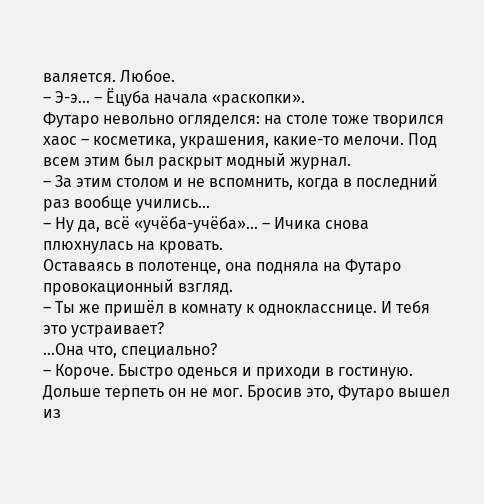валяется. Любое.
– Э-э… – Ёцуба начала «раскопки».
Футаро невольно огляделся: на столе тоже творился хаос – косметика, украшения, какие-то мелочи. Под всем этим был раскрыт модный журнал.
– За этим столом и не вспомнить, когда в последний раз вообще учились…
– Ну да, всё «учёба-учёба»… – Ичика снова плюхнулась на кровать.
Оставаясь в полотенце, она подняла на Футаро провокационный взгляд.
– Ты же пришёл в комнату к однокласснице. И тебя это устраивает?
…Она что, специально?
– Короче. Быстро оденься и приходи в гостиную.
Дольше терпеть он не мог. Бросив это, Футаро вышел из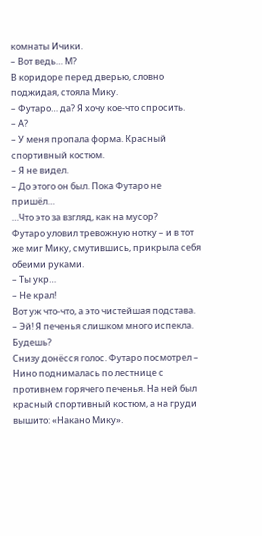комнаты Ичики.
– Вот ведь… М?
В коридоре перед дверью, словно поджидая, стояла Мику.
– Футаро… да? Я хочу кое-что спросить.
– А?
– У меня пропала форма. Красный спортивный костюм.
– Я не видел.
– До этого он был. Пока Футаро не пришёл…
…Что это за взгляд, как на мусор?
Футаро уловил тревожную нотку – и в тот же миг Мику, смутившись, прикрыла себя обеими руками.
– Ты укр…
– Не крал!
Вот уж что-что, а это чистейшая подстава.
– Эй! Я печенья слишком много испекла. Будешь?
Снизу донёсся голос. Футаро посмотрел – Нино поднималась по лестнице с противнем горячего печенья. На ней был красный спортивный костюм, а на груди вышито: «Накано Мику».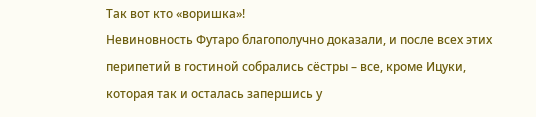Так вот кто «воришка»!
Невиновность Футаро благополучно доказали, и после всех этих перипетий в гостиной собрались сёстры – все, кроме Ицуки, которая так и осталась запершись у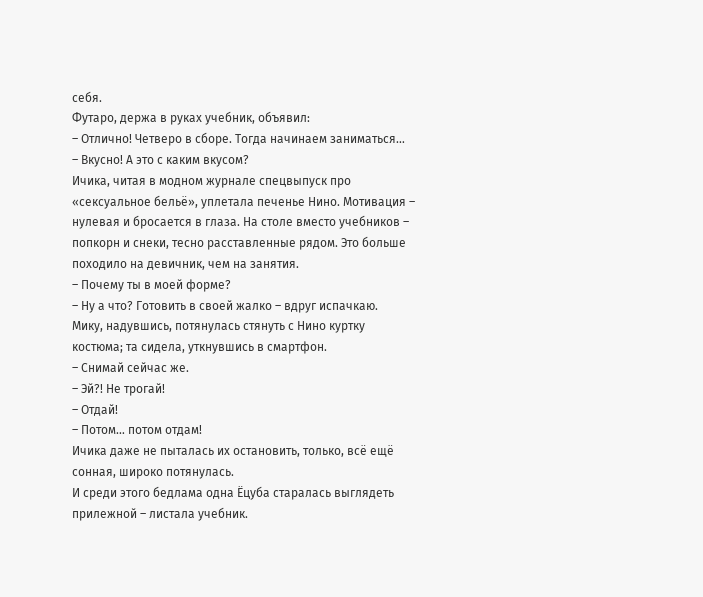себя.
Футаро, держа в руках учебник, объявил:
– Отлично! Четверо в сборе. Тогда начинаем заниматься…
– Вкусно! А это с каким вкусом?
Ичика, читая в модном журнале спецвыпуск про «сексуальное бельё», уплетала печенье Нино. Мотивация – нулевая и бросается в глаза. На столе вместо учебников – попкорн и снеки, тесно расставленные рядом. Это больше походило на девичник, чем на занятия.
– Почему ты в моей форме?
– Ну а что? Готовить в своей жалко – вдруг испачкаю.
Мику, надувшись, потянулась стянуть с Нино куртку костюма; та сидела, уткнувшись в смартфон.
– Снимай сейчас же.
– Эй?! Не трогай!
– Отдай!
– Потом… потом отдам!
Ичика даже не пыталась их остановить, только, всё ещё сонная, широко потянулась.
И среди этого бедлама одна Ёцуба старалась выглядеть прилежной – листала учебник.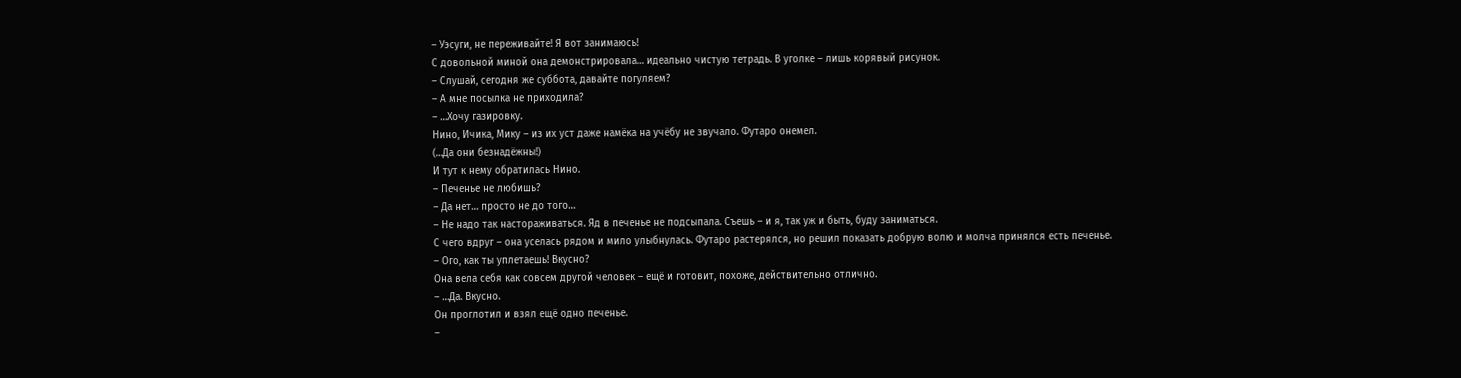– Уэсуги, не переживайте! Я вот занимаюсь!
С довольной миной она демонстрировала… идеально чистую тетрадь. В уголке – лишь корявый рисунок.
– Слушай, сегодня же суббота, давайте погуляем?
– А мне посылка не приходила?
– …Хочу газировку.
Нино, Ичика, Мику – из их уст даже намёка на учёбу не звучало. Футаро онемел.
(…Да они безнадёжны!)
И тут к нему обратилась Нино.
– Печенье не любишь?
– Да нет… просто не до того…
– Не надо так настораживаться. Яд в печенье не подсыпала. Съешь – и я, так уж и быть, буду заниматься.
С чего вдруг – она уселась рядом и мило улыбнулась. Футаро растерялся, но решил показать добрую волю и молча принялся есть печенье.
– Ого, как ты уплетаешь! Вкусно?
Она вела себя как совсем другой человек – ещё и готовит, похоже, действительно отлично.
– …Да. Вкусно.
Он проглотил и взял ещё одно печенье.
–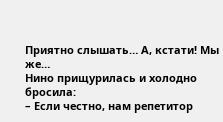Приятно слышать… А, кстати! Мы же…
Нино прищурилась и холодно бросила:
– Если честно, нам репетитор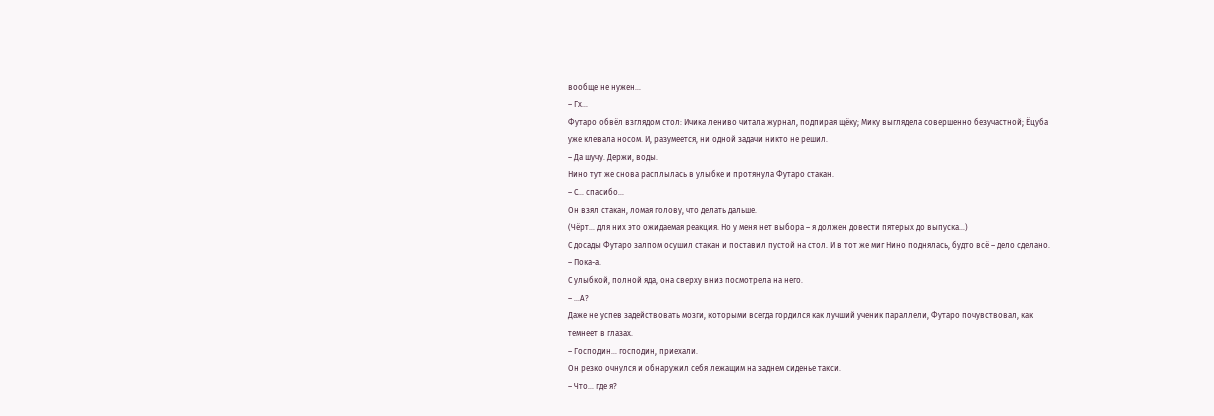вообще не нужен…
– Гх…
Футаро обвёл взглядом стол: Ичика лениво читала журнал, подпирая щёку; Мику выглядела совершенно безучастной; Ёцуба уже клевала носом. И, разумеется, ни одной задачи никто не решил.
– Да шучу. Держи, воды.
Нино тут же снова расплылась в улыбке и протянула Футаро стакан.
– С… спасибо…
Он взял стакан, ломая голову, что делать дальше.
(Чёрт… для них это ожидаемая реакция. Но у меня нет выбора – я должен довести пятерых до выпуска…)
С досады Футаро залпом осушил стакан и поставил пустой на стол. И в тот же миг Нино поднялась, будто всё – дело сделано.
– Пока-а.
С улыбкой, полной яда, она сверху вниз посмотрела на него.
– …А?
Даже не успев задействовать мозги, которыми всегда гордился как лучший ученик параллели, Футаро почувствовал, как темнеет в глазах.
– Господин… господин, приехали.
Он резко очнулся и обнаружил себя лежащим на заднем сиденье такси.
– Что… где я?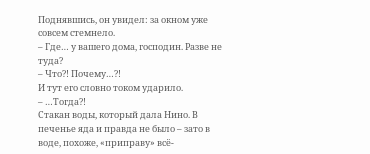Поднявшись, он увидел: за окном уже совсем стемнело.
– Где… у вашего дома, господин. Разве не туда?
– Что?! Почему…?!
И тут его словно током ударило.
– …Тогда?!
Стакан воды, который дала Нино. В печенье яда и правда не было – зато в воде, похоже, «приправу» всё-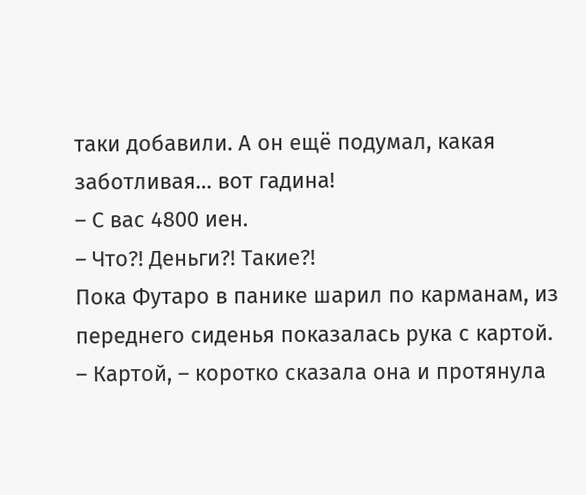таки добавили. А он ещё подумал, какая заботливая… вот гадина!
– С вас 4800 иен.
– Что?! Деньги?! Такие?!
Пока Футаро в панике шарил по карманам, из переднего сиденья показалась рука с картой.
– Картой, – коротко сказала она и протянула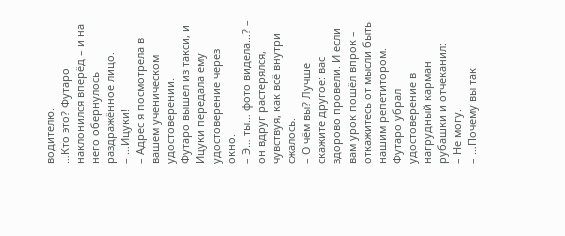водителю.
…Кто это? Футаро наклонился вперёд – и на него обернулось раздражённое лицо.
– …Ицуки!
– Адрес я посмотрела в вашем ученическом удостоверении.
Футаро вышел из такси, и Ицуки передала ему удостоверение через окно.
– Э… ты… фото видела…? – он вдруг растерялся, чувствуя, как всё внутри сжалось.
– О чём вы? Лучше скажите другое: вас здорово провели. И если вам урок пошёл впрок – откажитесь от мысли быть нашим репетитором.
Футаро убрал удостоверение в нагрудный карман рубашки и отчеканил:
– Не могу.
– …Почему вы так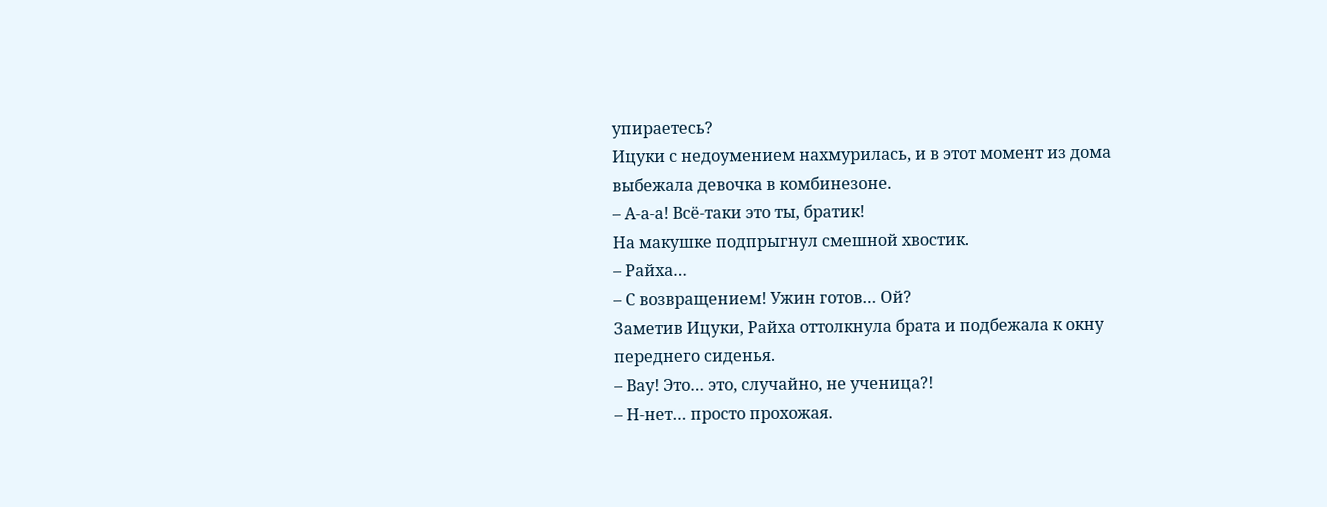упираетесь?
Ицуки с недоумением нахмурилась, и в этот момент из дома выбежала девочка в комбинезоне.
– А-а-а! Всё-таки это ты, братик!
На макушке подпрыгнул смешной хвостик.
– Райха…
– С возвращением! Ужин готов… Ой?
Заметив Ицуки, Райха оттолкнула брата и подбежала к окну переднего сиденья.
– Вау! Это… это, случайно, не ученица?!
– Н-нет… просто прохожая.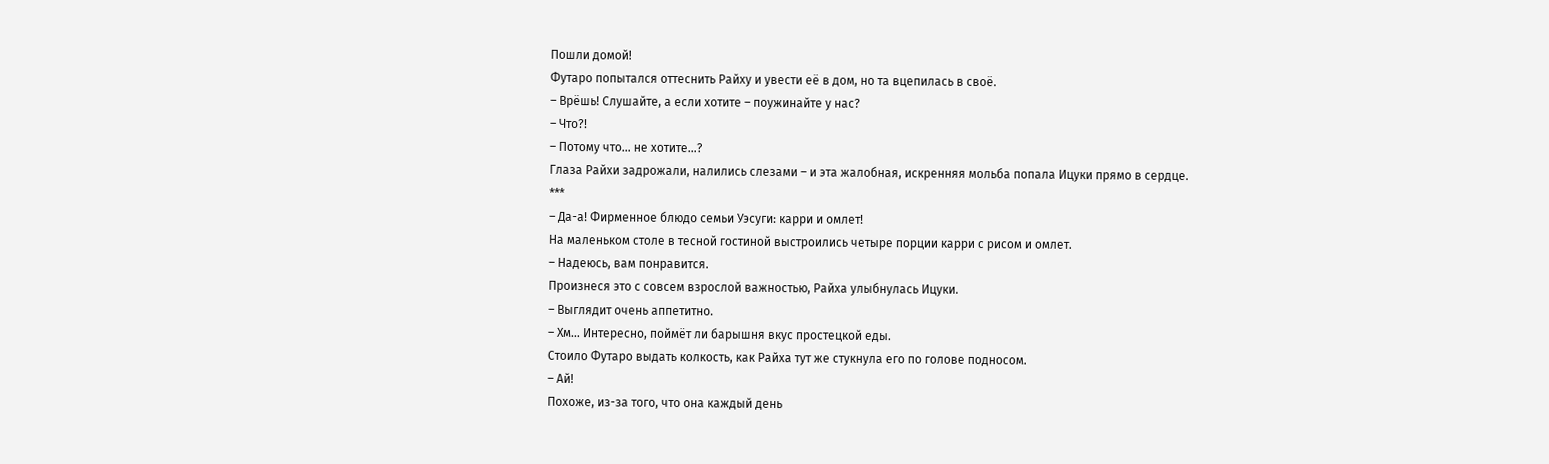Пошли домой!
Футаро попытался оттеснить Райху и увести её в дом, но та вцепилась в своё.
– Врёшь! Слушайте, а если хотите – поужинайте у нас?
– Что?!
– Потому что… не хотите…?
Глаза Райхи задрожали, налились слезами – и эта жалобная, искренняя мольба попала Ицуки прямо в сердце.
***
– Да-а! Фирменное блюдо семьи Уэсуги: карри и омлет!
На маленьком столе в тесной гостиной выстроились четыре порции карри с рисом и омлет.
– Надеюсь, вам понравится.
Произнеся это с совсем взрослой важностью, Райха улыбнулась Ицуки.
– Выглядит очень аппетитно.
– Хм… Интересно, поймёт ли барышня вкус простецкой еды.
Стоило Футаро выдать колкость, как Райха тут же стукнула его по голове подносом.
– Ай!
Похоже, из-за того, что она каждый день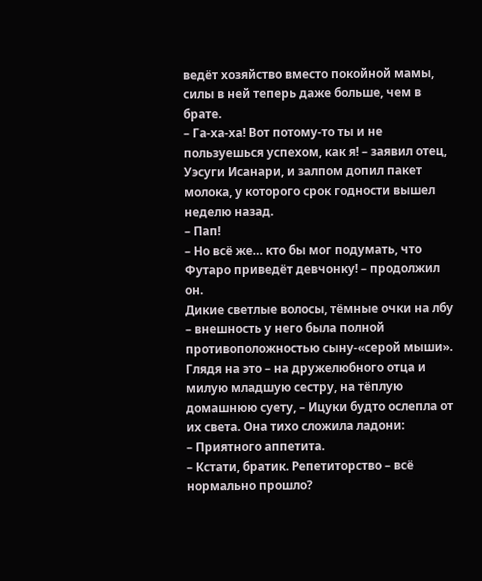ведёт хозяйство вместо покойной мамы, силы в ней теперь даже больше, чем в брате.
– Га-ха-ха! Вот потому-то ты и не пользуешься успехом, как я! – заявил отец, Уэсуги Исанари, и залпом допил пакет молока, у которого срок годности вышел неделю назад.
– Пап!
– Но всё же… кто бы мог подумать, что Футаро приведёт девчонку! – продолжил он.
Дикие светлые волосы, тёмные очки на лбу – внешность у него была полной противоположностью сыну-«серой мыши».
Глядя на это – на дружелюбного отца и милую младшую сестру, на тёплую домашнюю суету, – Ицуки будто ослепла от их света. Она тихо сложила ладони:
– Приятного аппетита.
– Кстати, братик. Репетиторство – всё нормально прошло?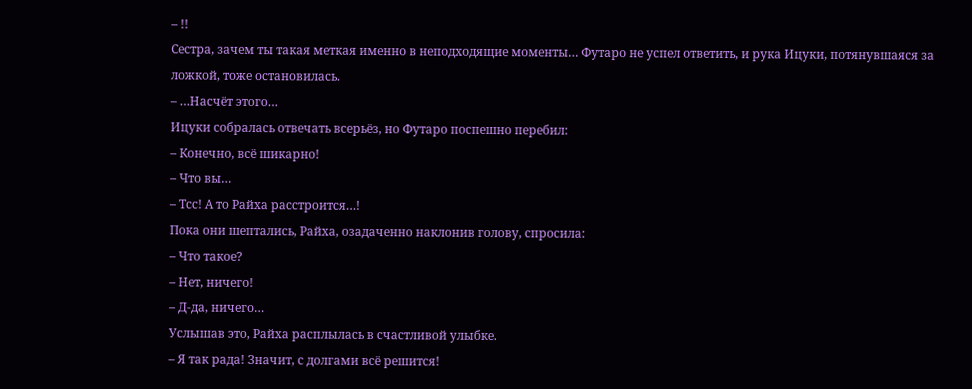– !!
Сестра, зачем ты такая меткая именно в неподходящие моменты… Футаро не успел ответить, и рука Ицуки, потянувшаяся за ложкой, тоже остановилась.
– …Насчёт этого…
Ицуки собралась отвечать всерьёз, но Футаро поспешно перебил:
– Конечно, всё шикарно!
– Что вы…
– Тсс! А то Райха расстроится…!
Пока они шептались, Райха, озадаченно наклонив голову, спросила:
– Что такое?
– Нет, ничего!
– Д-да, ничего…
Услышав это, Райха расплылась в счастливой улыбке.
– Я так рада! Значит, с долгами всё решится!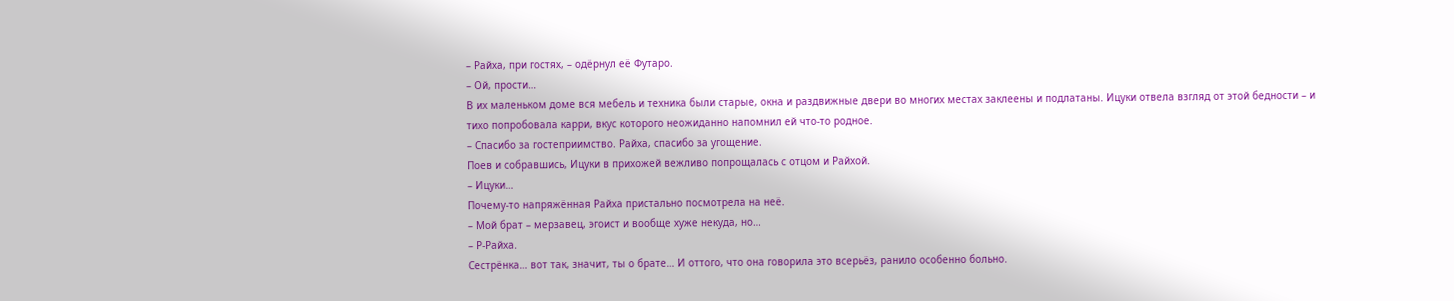– Райха, при гостях, – одёрнул её Футаро.
– Ой, прости…
В их маленьком доме вся мебель и техника были старые, окна и раздвижные двери во многих местах заклеены и подлатаны. Ицуки отвела взгляд от этой бедности – и тихо попробовала карри, вкус которого неожиданно напомнил ей что-то родное.
– Спасибо за гостеприимство. Райха, спасибо за угощение.
Поев и собравшись, Ицуки в прихожей вежливо попрощалась с отцом и Райхой.
– Ицуки…
Почему-то напряжённая Райха пристально посмотрела на неё.
– Мой брат – мерзавец, эгоист и вообще хуже некуда, но…
– Р-Райха.
Сестрёнка… вот так, значит, ты о брате… И оттого, что она говорила это всерьёз, ранило особенно больно.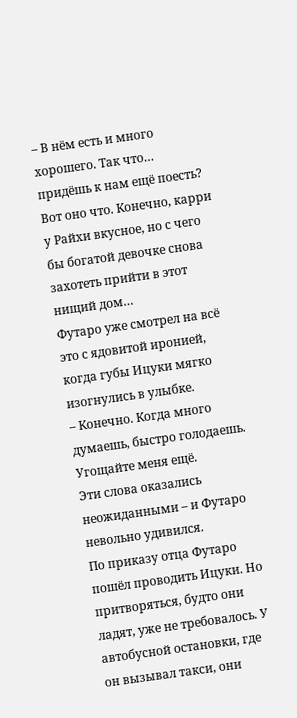– В нём есть и много хорошего. Так что… придёшь к нам ещё поесть?
Вот оно что. Конечно, карри у Райхи вкусное, но с чего бы богатой девочке снова захотеть прийти в этот нищий дом…
Футаро уже смотрел на всё это с ядовитой иронией, когда губы Ицуки мягко изогнулись в улыбке.
– Конечно. Когда много думаешь, быстро голодаешь. Угощайте меня ещё.
Эти слова оказались неожиданными – и Футаро невольно удивился.
По приказу отца Футаро пошёл проводить Ицуки. Но притворяться, будто они ладят, уже не требовалось. У автобусной остановки, где он вызывал такси, они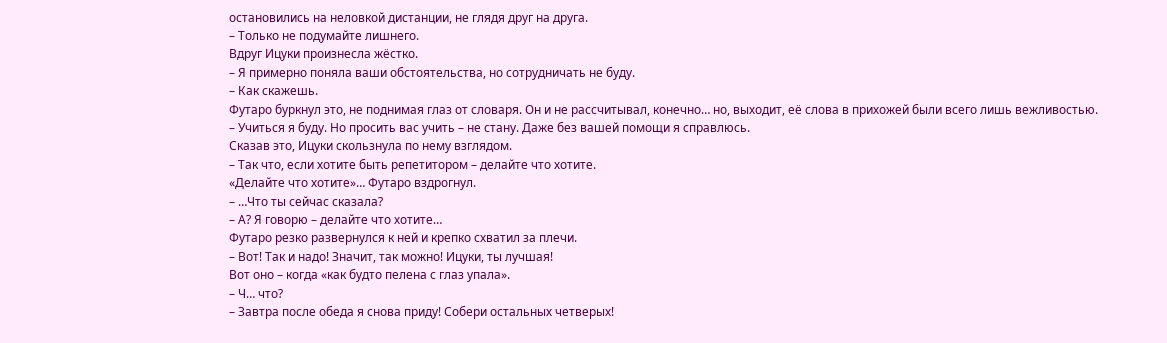остановились на неловкой дистанции, не глядя друг на друга.
– Только не подумайте лишнего.
Вдруг Ицуки произнесла жёстко.
– Я примерно поняла ваши обстоятельства, но сотрудничать не буду.
– Как скажешь.
Футаро буркнул это, не поднимая глаз от словаря. Он и не рассчитывал, конечно… но, выходит, её слова в прихожей были всего лишь вежливостью.
– Учиться я буду. Но просить вас учить – не стану. Даже без вашей помощи я справлюсь.
Сказав это, Ицуки скользнула по нему взглядом.
– Так что, если хотите быть репетитором – делайте что хотите.
«Делайте что хотите»… Футаро вздрогнул.
– …Что ты сейчас сказала?
– А? Я говорю – делайте что хотите…
Футаро резко развернулся к ней и крепко схватил за плечи.
– Вот! Так и надо! Значит, так можно! Ицуки, ты лучшая!
Вот оно – когда «как будто пелена с глаз упала».
– Ч… что?
– Завтра после обеда я снова приду! Собери остальных четверых!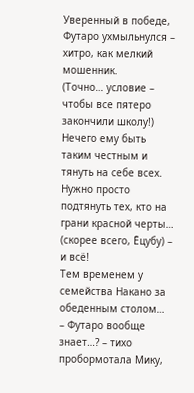Уверенный в победе, Футаро ухмыльнулся – хитро, как мелкий мошенник.
(Точно… условие – чтобы все пятеро закончили школу!)
Нечего ему быть таким честным и тянуть на себе всех. Нужно просто подтянуть тех, кто на грани красной черты… (скорее всего, Ёцубу) – и всё!
Тем временем у семейства Накано за обеденным столом…
– Футаро вообще знает…? – тихо пробормотала Мику,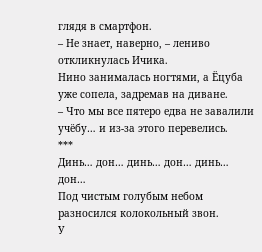глядя в смартфон.
– Не знает, наверно, – лениво откликнулась Ичика.
Нино занималась ногтями, а Ёцуба уже сопела, задремав на диване.
– Что мы все пятеро едва не завалили учёбу… и из-за этого перевелись.
***
Динь… дон… динь… дон… динь… дон…
Под чистым голубым небом разносился колокольный звон.
У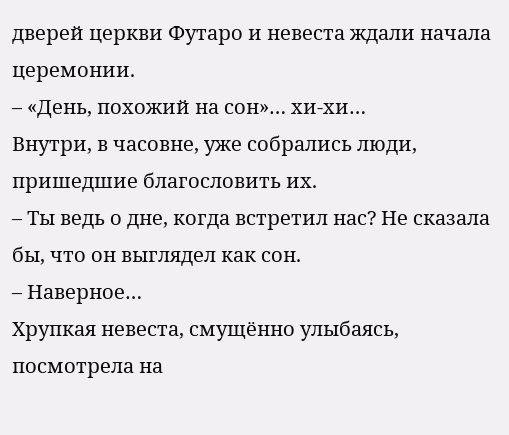дверей церкви Футаро и невеста ждали начала церемонии.
– «День, похожий на сон»… хи-хи…
Внутри, в часовне, уже собрались люди, пришедшие благословить их.
– Ты ведь о дне, когда встретил нас? Не сказала бы, что он выглядел как сон.
– Наверное…
Хрупкая невеста, смущённо улыбаясь, посмотрела на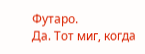Футаро.
Да. Тот миг, когда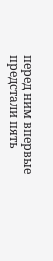перед ним впервые предстали пять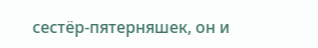сестёр-пятерняшек, он и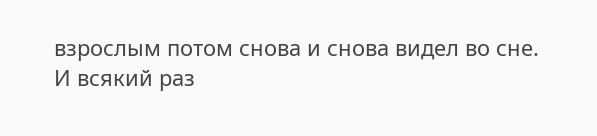взрослым потом снова и снова видел во сне.
И всякий раз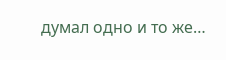думал одно и то же…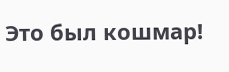Это был кошмар!